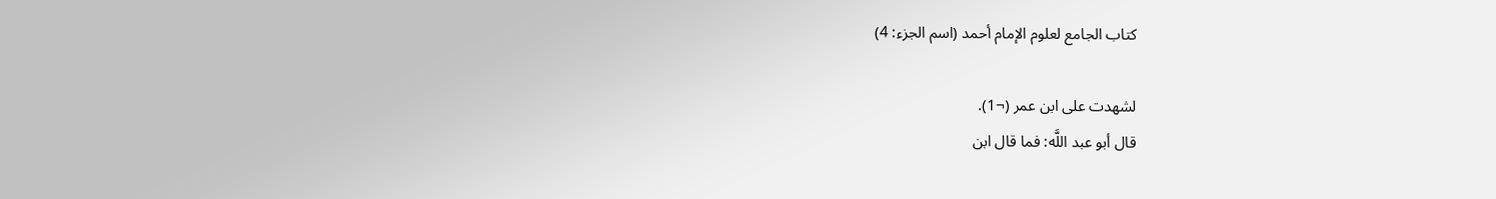كتاب الجامع لعلوم الإمام أحمد (اسم الجزء: 4)

لشهدت على ابن عمر (¬1).
قال أبو عبد اللَّه: فما قال ابن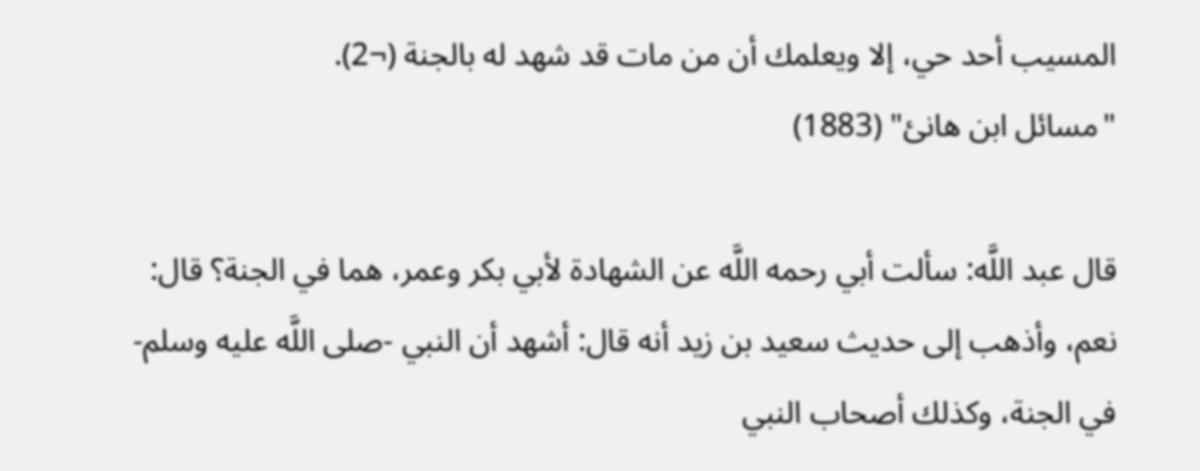المسيب أحد حي، إلا ويعلمك أن من مات قد شهد له بالجنة (¬2).
"مسائل ابن هانئ" (1883)

قال عبد اللَّه: سألت أبي رحمه اللَّه عن الشهادة لأبي بكر وعمر، هما في الجنة؟ قال: نعم، وأذهب إلى حديث سعيد بن زيد أنه قال: أشهد أن النبي -صلى اللَّه عليه وسلم- في الجنة، وكذلك أصحاب النبي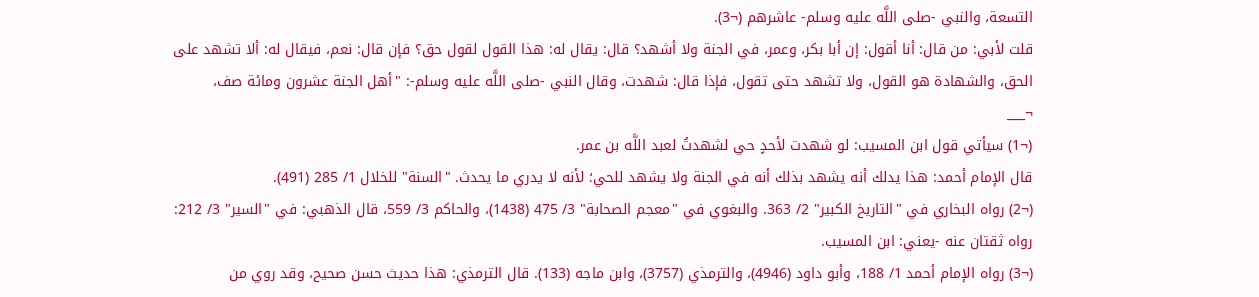التسعة، والنبي -صلى اللَّه عليه وسلم- عاشرهم (¬3).
قلت لأبي: من قال: أنا أقول: إن أبا بكر، وعمر، في الجنة ولا أشهد؟ قال: يقال له: هذا القول لقول حق؟ فإن قال: نعم، فيقال له: ألا تشهد على الحق، والشهادة هو القول، ولا تشهد حتى تقول، فإذا قال: شهدت، وقال النبي -صلى اللَّه عليه وسلم-: "أهل الجنة عشرون ومائة صف،
¬___
(¬1) سيأتي قول ابن المسيب: لو شهدت لأحدٍ حي لشهدتُ لعبد اللَّه بن عمر.
قال الإمام أحمد: هذا يدلك أنه يشهد بذلك أنه في الجنة ولا يشهد للحي؛ لأنه لا يدري ما يحدث. "السنة" للخلال 1/ 285 (491).
(¬2) رواه البخاري في "التاريخ الكبير" 2/ 363. والبغوي في "معجم الصحابة" 3/ 475 (1438)، والحاكم 3/ 559، قال الذهبي: في "السير" 3/ 212: رواه ثقتان عنه -يعني: ابن المسيب.
(¬3) رواه الإمام أحمد 1/ 188، وأبو داود (4946)، والترمذي (3757)، وابن ماجه (133). قال الترمذي: هذا حديث حسن صحيح، وقد روي من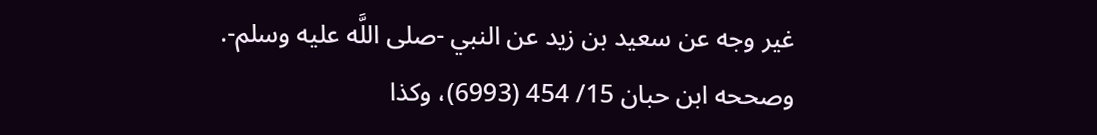غير وجه عن سعيد بن زيد عن النبي -صلى اللَّه عليه وسلم-.
وصححه ابن حبان 15/ 454 (6993)، وكذا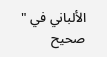الألباني في " صحيح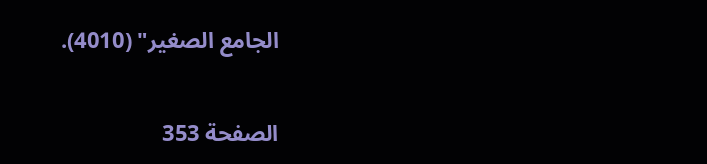الجامع الصغير" (4010).

الصفحة 353